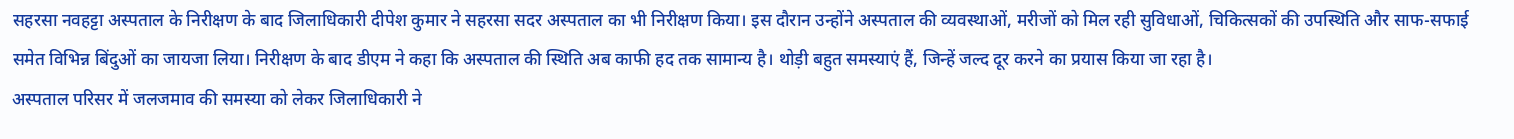सहरसा नवहट्टा अस्पताल के निरीक्षण के बाद जिलाधिकारी दीपेश कुमार ने सहरसा सदर अस्पताल का भी निरीक्षण किया। इस दौरान उन्होंने अस्पताल की व्यवस्थाओं, मरीजों को मिल रही सुविधाओं, चिकित्सकों की उपस्थिति और साफ-सफाई समेत विभिन्न बिंदुओं का जायजा लिया। निरीक्षण के बाद डीएम ने कहा कि अस्पताल की स्थिति अब काफी हद तक सामान्य है। थोड़ी बहुत समस्याएं हैं, जिन्हें जल्द दूर करने का प्रयास किया जा रहा है।
अस्पताल परिसर में जलजमाव की समस्या को लेकर जिलाधिकारी ने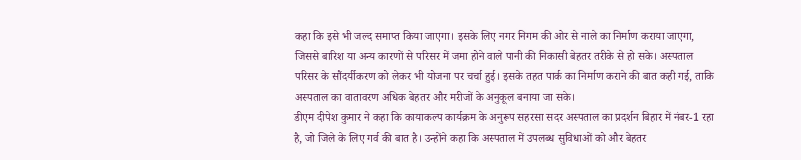कहा कि इसे भी जल्द समाप्त किया जाएगा। इसके लिए नगर निगम की ओर से नाले का निर्माण कराया जाएगा, जिससे बारिश या अन्य कारणों से परिसर में जमा होने वाले पानी की निकासी बेहतर तरीके से हो सके। अस्पताल परिसर के सौंदर्यीकरण को लेकर भी योजना पर चर्चा हुई। इसके तहत पार्क का निर्माण कराने की बात कही गई, ताकि अस्पताल का वातावरण अधिक बेहतर और मरीजों के अनुकूल बनाया जा सके।
डीएम दीपेश कुमार ने कहा कि कायाकल्प कार्यक्रम के अनुरूप सहरसा सदर अस्पताल का प्रदर्शन बिहार में नंबर-1 रहा है, जो जिले के लिए गर्व की बात है। उन्होंने कहा कि अस्पताल में उपलब्ध सुविधाओं को और बेहतर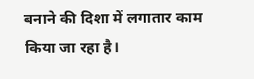बनाने की दिशा में लगातार काम किया जा रहा है।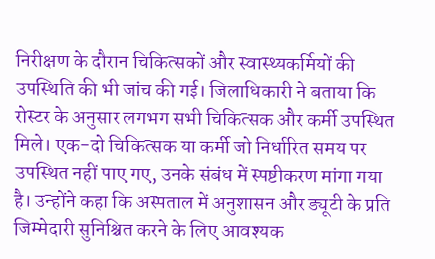निरीक्षण के दौरान चिकित्सकों और स्वास्थ्यकर्मियों की उपस्थिति की भी जांच की गई। जिलाधिकारी ने बताया कि रोस्टर के अनुसार लगभग सभी चिकित्सक और कर्मी उपस्थित मिले। एक-दो चिकित्सक या कर्मी जो निर्धारित समय पर उपस्थित नहीं पाए गए, उनके संबंध में स्पष्टीकरण मांगा गया है। उन्होंने कहा कि अस्पताल में अनुशासन और ड्यूटी के प्रति जिम्मेदारी सुनिश्चित करने के लिए आवश्यक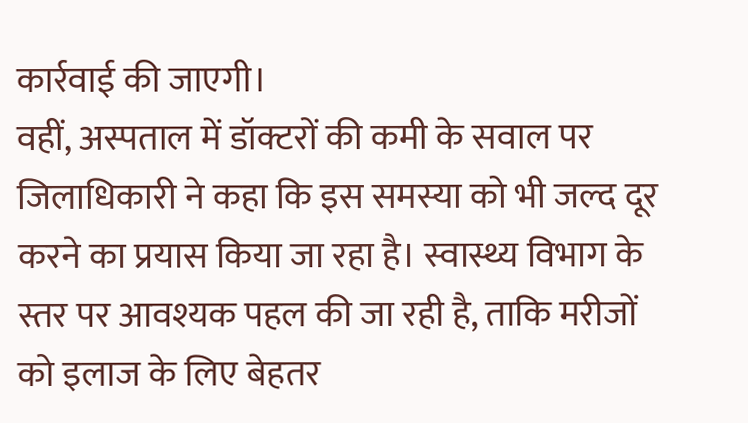कार्रवाई की जाएगी।
वहीं, अस्पताल में डॉक्टरों की कमी के सवाल पर जिलाधिकारी ने कहा कि इस समस्या को भी जल्द दूर करने का प्रयास किया जा रहा है। स्वास्थ्य विभाग के स्तर पर आवश्यक पहल की जा रही है, ताकि मरीजों को इलाज के लिए बेहतर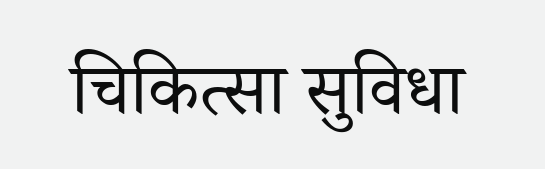चिकित्सा सुविधा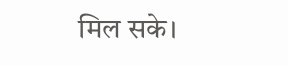मिल सके।